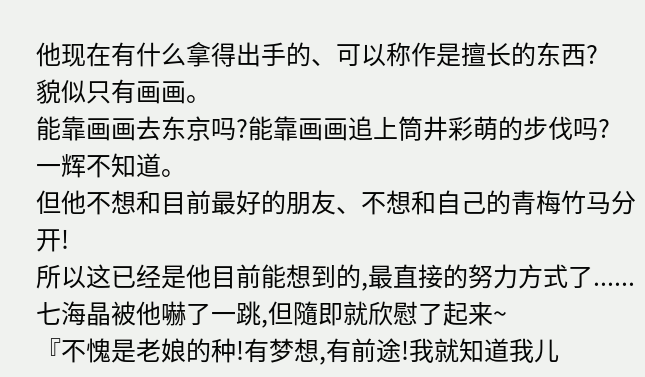他现在有什么拿得出手的、可以称作是擅长的东西?
貌似只有画画。
能靠画画去东京吗?能靠画画追上筒井彩萌的步伐吗?
一辉不知道。
但他不想和目前最好的朋友、不想和自己的青梅竹马分开!
所以这已经是他目前能想到的,最直接的努力方式了......
七海晶被他嚇了一跳,但隨即就欣慰了起来~
『不愧是老娘的种!有梦想,有前途!我就知道我儿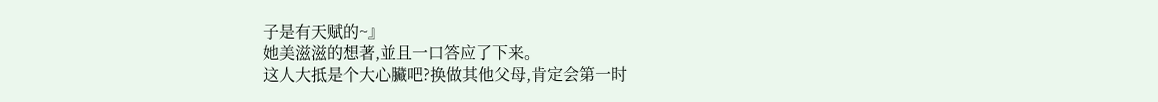子是有天赋的~』
她美滋滋的想著,並且一口答应了下来。
这人大抵是个大心臟吧?换做其他父母,肯定会第一时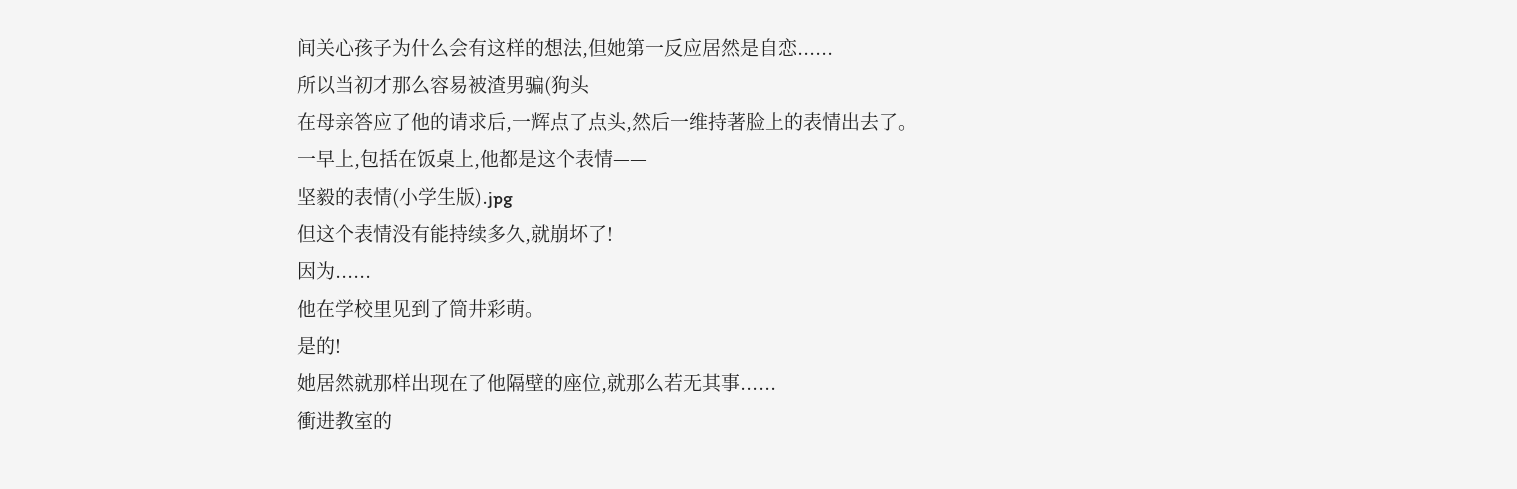间关心孩子为什么会有这样的想法,但她第一反应居然是自恋......
所以当初才那么容易被渣男骗(狗头
在母亲答应了他的请求后,一辉点了点头,然后一维持著脸上的表情出去了。
一早上,包括在饭桌上,他都是这个表情——
坚毅的表情(小学生版).jpg
但这个表情没有能持续多久,就崩坏了!
因为......
他在学校里见到了筒井彩萌。
是的!
她居然就那样出现在了他隔壁的座位,就那么若无其事......
衝进教室的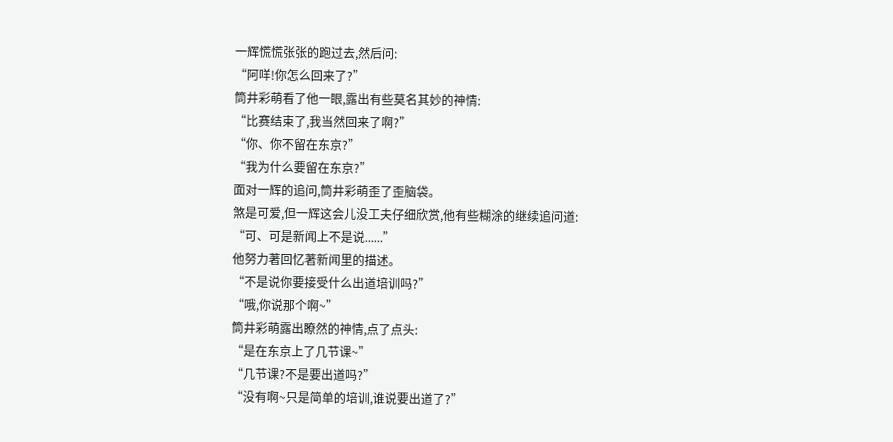一辉慌慌张张的跑过去,然后问:
“阿咩!你怎么回来了?”
筒井彩萌看了他一眼,露出有些莫名其妙的神情:
“比赛结束了,我当然回来了啊?”
“你、你不留在东京?”
“我为什么要留在东京?”
面对一辉的追问,筒井彩萌歪了歪脑袋。
煞是可爱,但一辉这会儿没工夫仔细欣赏,他有些糊涂的继续追问道:
“可、可是新闻上不是说......”
他努力著回忆著新闻里的描述。
“不是说你要接受什么出道培训吗?”
“哦,你说那个啊~”
筒井彩萌露出瞭然的神情,点了点头:
“是在东京上了几节课~”
“几节课?不是要出道吗?”
“没有啊~只是简单的培训,谁说要出道了?”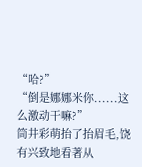“哈?”
“倒是娜娜米你......这么激动干嘛?”
筒井彩萌抬了抬眉毛,饶有兴致地看著从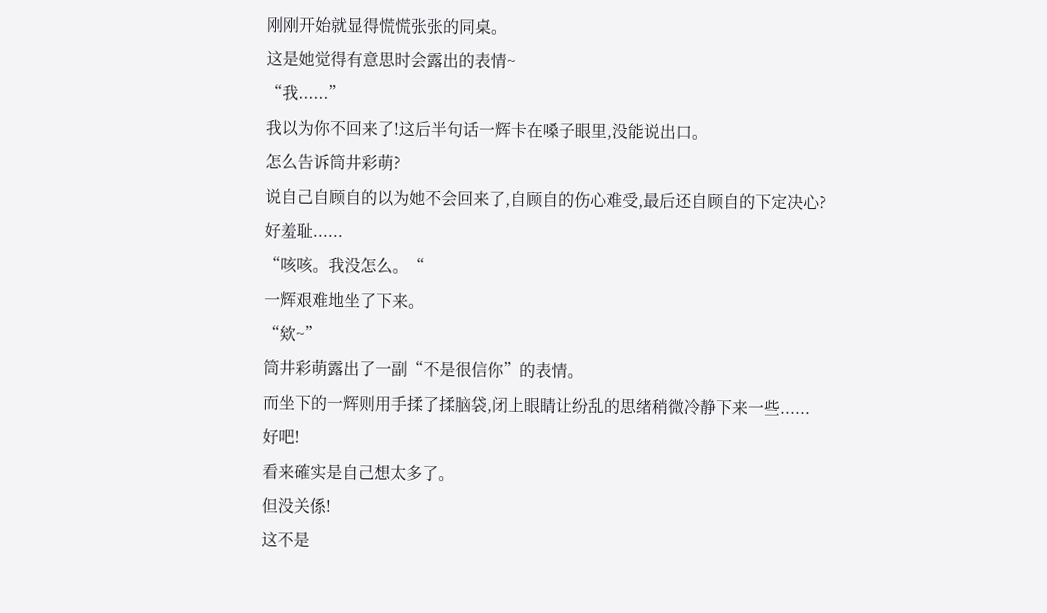刚刚开始就显得慌慌张张的同桌。
这是她觉得有意思时会露出的表情~
“我......”
我以为你不回来了!这后半句话一辉卡在嗓子眼里,没能说出口。
怎么告诉筒井彩萌?
说自己自顾自的以为她不会回来了,自顾自的伤心难受,最后还自顾自的下定决心?
好羞耻......
“咳咳。我没怎么。“
一辉艰难地坐了下来。
“欸~”
筒井彩萌露出了一副“不是很信你”的表情。
而坐下的一辉则用手揉了揉脑袋,闭上眼睛让纷乱的思绪稍微冷静下来一些......
好吧!
看来確实是自己想太多了。
但没关係!
这不是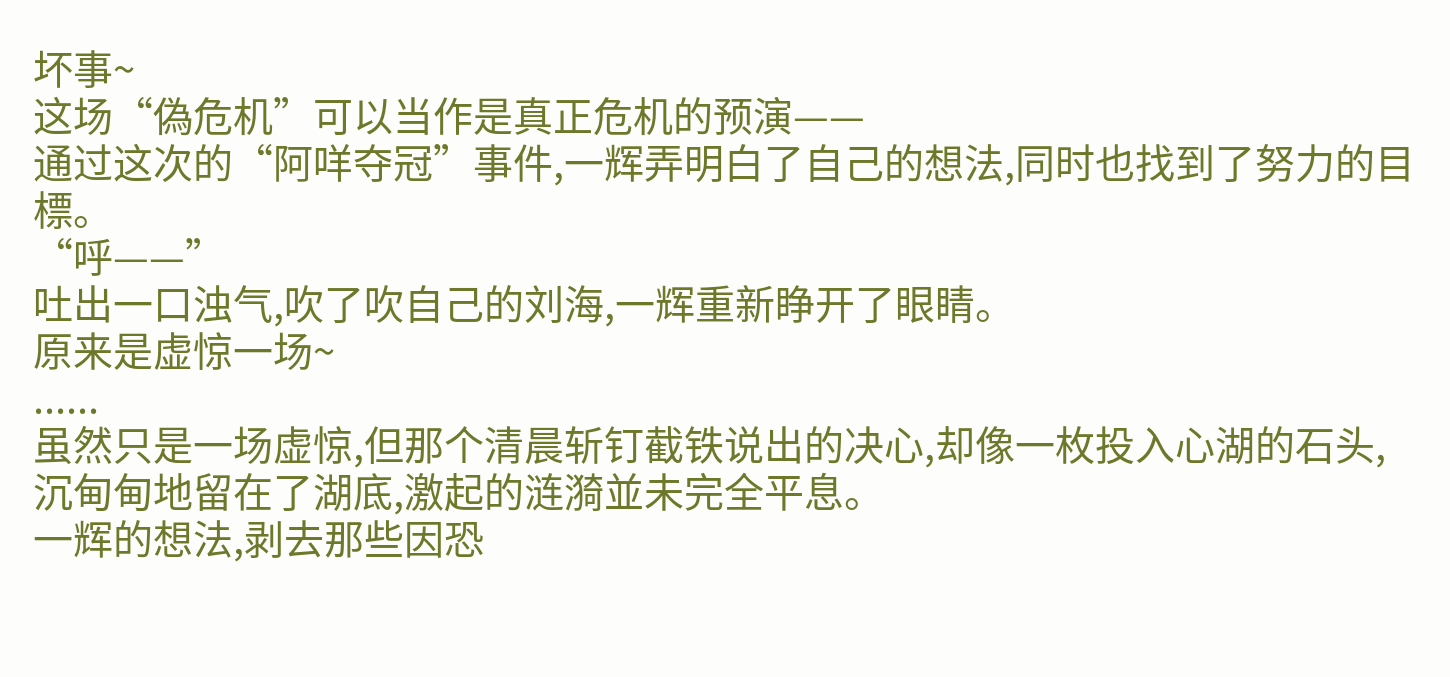坏事~
这场“偽危机”可以当作是真正危机的预演——
通过这次的“阿咩夺冠”事件,一辉弄明白了自己的想法,同时也找到了努力的目標。
“呼——”
吐出一口浊气,吹了吹自己的刘海,一辉重新睁开了眼睛。
原来是虚惊一场~
......
虽然只是一场虚惊,但那个清晨斩钉截铁说出的决心,却像一枚投入心湖的石头,沉甸甸地留在了湖底,激起的涟漪並未完全平息。
一辉的想法,剥去那些因恐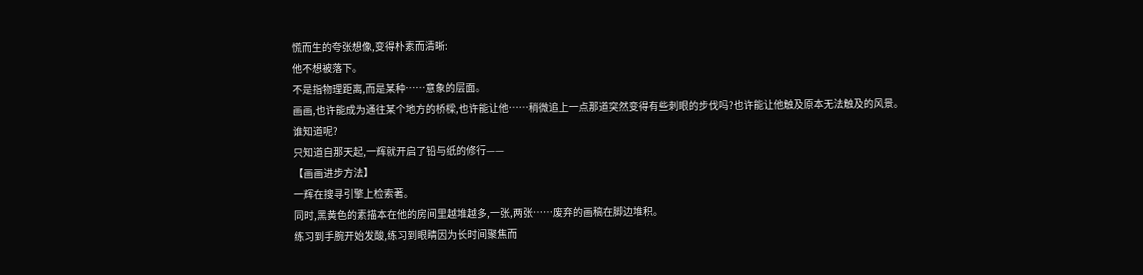慌而生的夸张想像,变得朴素而清晰:
他不想被落下。
不是指物理距离,而是某种……意象的层面。
画画,也许能成为通往某个地方的桥樑,也许能让他……稍微追上一点那道突然变得有些刺眼的步伐吗?也许能让他触及原本无法触及的风景。
谁知道呢?
只知道自那天起,一辉就开启了铅与纸的修行——
【画画进步方法】
一辉在搜寻引擎上检索著。
同时,黑黄色的素描本在他的房间里越堆越多,一张,两张……废弃的画稿在脚边堆积。
练习到手腕开始发酸,练习到眼睛因为长时间聚焦而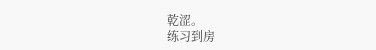乾涩。
练习到房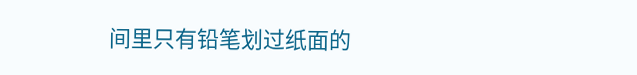间里只有铅笔划过纸面的